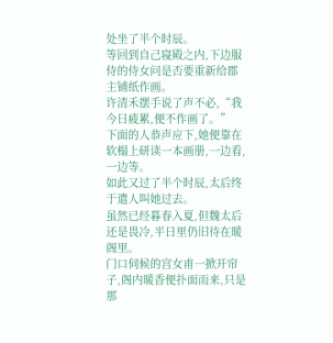处坐了半个时辰。
等回到自己寝殿之内,下边服侍的侍女问是否要重新给郡主铺纸作画。
许清禾摆手说了声不必,“我今日疲累,便不作画了。”
下面的人恭声应下,她便靠在软榻上研读一本画册,一边看,一边等。
如此又过了半个时辰,太后终于遣人叫她过去。
虽然已经暮春入夏,但魏太后还是畏冷,平日里仍旧待在暖阁里。
门口伺候的宫女甫一掀开帘子,阁内暖香便扑面而来,只是那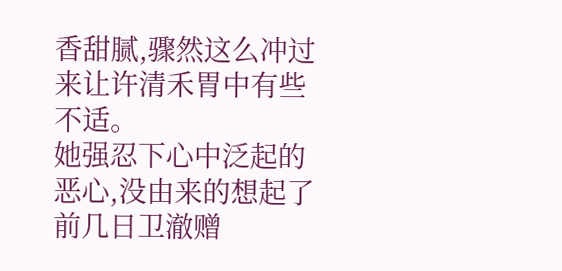香甜腻,骤然这么冲过来让许清禾胃中有些不适。
她强忍下心中泛起的恶心,没由来的想起了前几日卫澈赠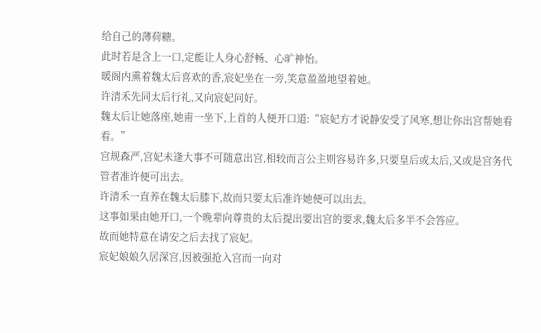给自己的薄荷糖。
此时若是含上一口,定能让人身心舒畅、心旷神怡。
暖阁内熏着魏太后喜欢的香,宸妃坐在一旁,笑意盈盈地望着她。
许清禾先同太后行礼,又向宸妃问好。
魏太后让她落座,她甫一坐下,上首的人便开口道:“宸妃方才说静安受了风寒,想让你出宫帮她看看。”
宫规森严,宫妃未逢大事不可随意出宫,相较而言公主则容易许多,只要皇后或太后,又或是宫务代管者准许便可出去。
许清禾一直养在魏太后膝下,故而只要太后准许她便可以出去。
这事如果由她开口,一个晚辈向尊贵的太后提出要出宫的要求,魏太后多半不会答应。
故而她特意在请安之后去找了宸妃。
宸妃娘娘久居深宫,因被强抢入宫而一向对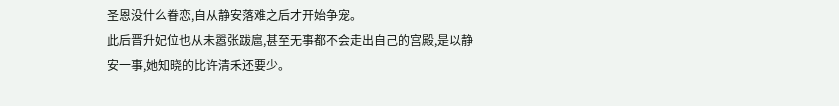圣恩没什么眷恋,自从静安落难之后才开始争宠。
此后晋升妃位也从未嚣张跋扈,甚至无事都不会走出自己的宫殿,是以静安一事,她知晓的比许清禾还要少。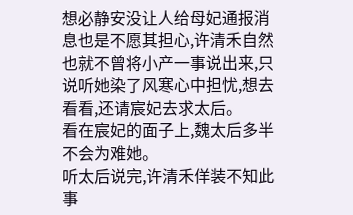想必静安没让人给母妃通报消息也是不愿其担心,许清禾自然也就不曾将小产一事说出来,只说听她染了风寒心中担忧,想去看看,还请宸妃去求太后。
看在宸妃的面子上,魏太后多半不会为难她。
听太后说完,许清禾佯装不知此事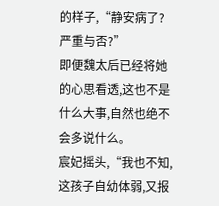的样子,“静安病了?严重与否?”
即便魏太后已经将她的心思看透,这也不是什么大事,自然也绝不会多说什么。
宸妃摇头,“我也不知,这孩子自幼体弱,又报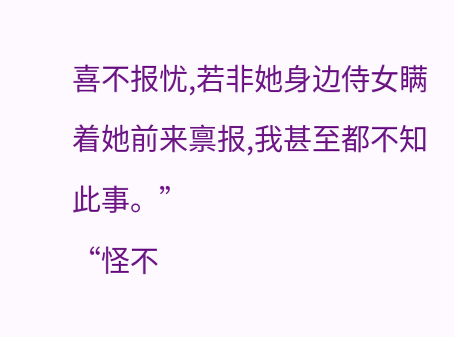喜不报忧,若非她身边侍女瞒着她前来禀报,我甚至都不知此事。”
“怪不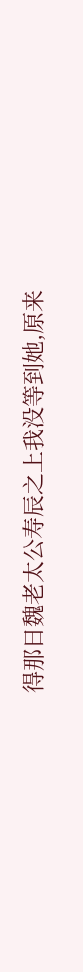得那日魏老太公寿辰之上我没等到她,原来